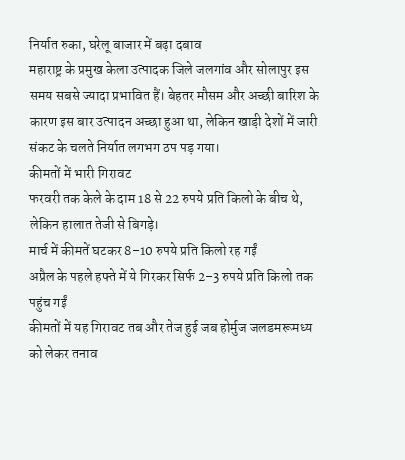निर्यात रुका, घरेलू बाजार में बढ़ा दबाव
महाराष्ट्र के प्रमुख केला उत्पादक जिले जलगांव और सोलापुर इस समय सबसे ज्यादा प्रभावित हैं। बेहतर मौसम और अच्छी बारिश के कारण इस बार उत्पादन अच्छा हुआ था, लेकिन खाड़ी देशों में जारी संकट के चलते निर्यात लगभग ठप पड़ गया।
कीमतों में भारी गिरावट
फरवरी तक केले के दाम 18 से 22 रुपये प्रति किलो के बीच थे, लेकिन हालात तेजी से बिगड़े।
मार्च में कीमतें घटकर 8–10 रुपये प्रति किलो रह गईं
अप्रैल के पहले हफ्ते में ये गिरकर सिर्फ 2–3 रुपये प्रति किलो तक पहुंच गईं
कीमतों में यह गिरावट तब और तेज हुई जब होर्मुज जलडमरूमध्य को लेकर तनाव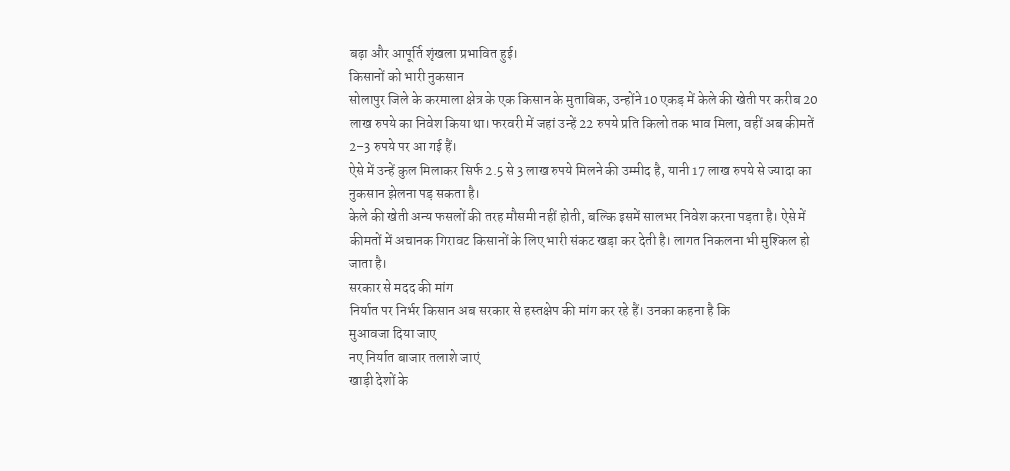बढ़ा और आपूर्ति शृंखला प्रभावित हुई।
किसानों को भारी नुकसान
सोलापुर जिले के करमाला क्षेत्र के एक किसान के मुताबिक, उन्होंने 10 एकड़ में केले की खेती पर करीब 20 लाख रुपये का निवेश किया था। फरवरी में जहां उन्हें 22 रुपये प्रति किलो तक भाव मिला, वहीं अब कीमतें 2–3 रुपये पर आ गई हैं।
ऐसे में उन्हें कुल मिलाकर सिर्फ 2.5 से 3 लाख रुपये मिलने की उम्मीद है, यानी 17 लाख रुपये से ज्यादा का नुकसान झेलना पड़ सकता है।
केले की खेती अन्य फसलों की तरह मौसमी नहीं होती, बल्कि इसमें सालभर निवेश करना पड़ता है। ऐसे में कीमतों में अचानक गिरावट किसानों के लिए भारी संकट खड़ा कर देती है। लागत निकलना भी मुश्किल हो जाता है।
सरकार से मदद की मांग
निर्यात पर निर्भर किसान अब सरकार से हस्तक्षेप की मांग कर रहे हैं। उनका कहना है कि
मुआवजा दिया जाए
नए निर्यात बाजार तलाशे जाएं
खाड़ी देशों के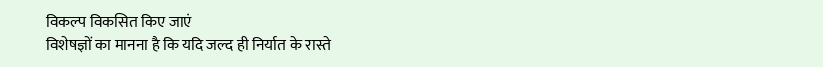विकल्प विकसित किए जाएं
विशेषज्ञों का मानना है कि यदि जल्द ही निर्यात के रास्ते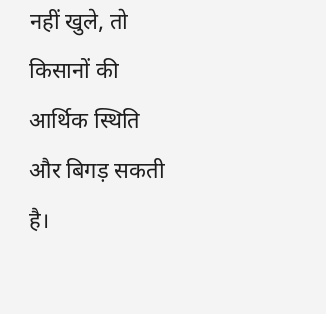नहीं खुले, तो किसानों की आर्थिक स्थिति और बिगड़ सकती है।